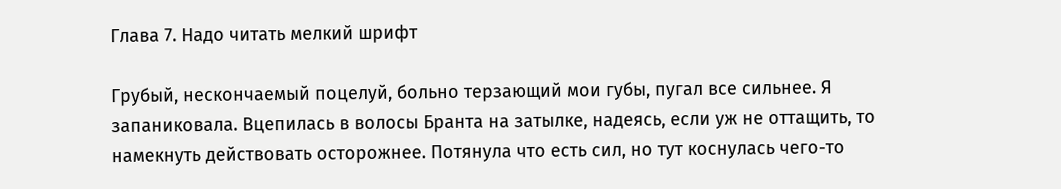Глава 7. Надо читать мелкий шрифт

Грубый, нескончаемый поцелуй, больно терзающий мои губы, пугал все сильнее. Я запаниковала. Вцепилась в волосы Бранта на затылке, надеясь, если уж не оттащить, то намекнуть действовать осторожнее. Потянула что есть сил, но тут коснулась чего-то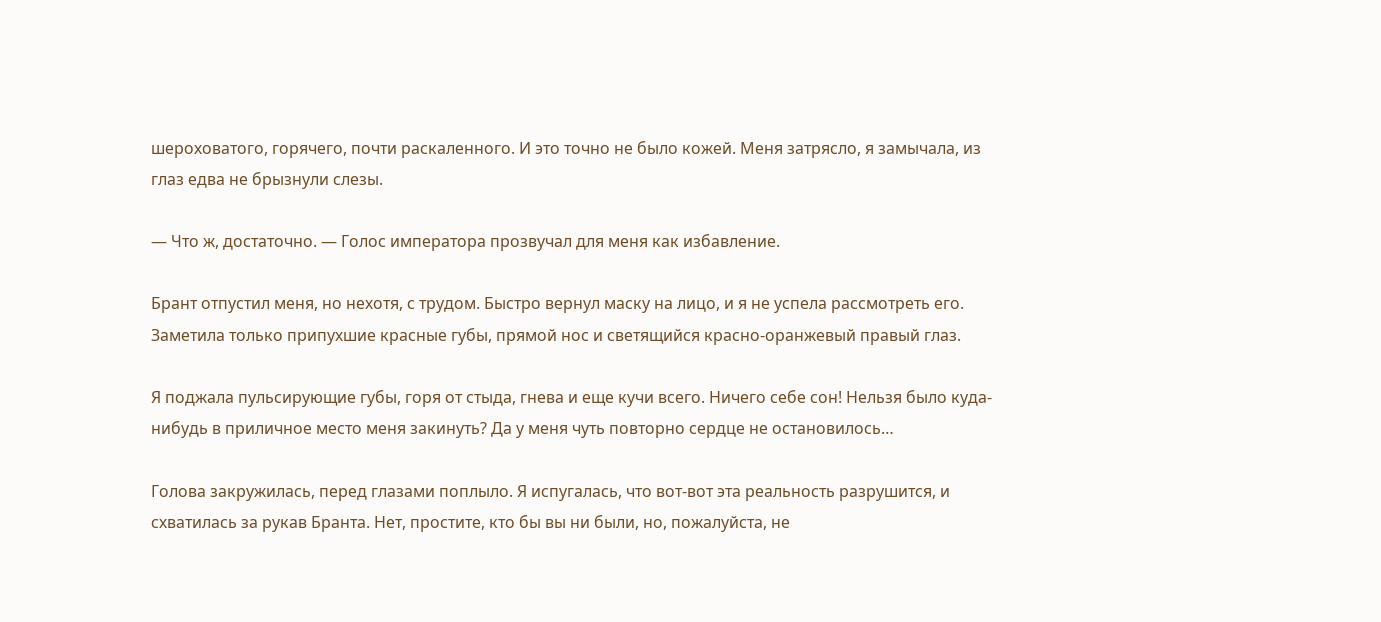шероховатого, горячего, почти раскаленного. И это точно не было кожей. Меня затрясло, я замычала, из глаз едва не брызнули слезы.

— Что ж, достаточно. — Голос императора прозвучал для меня как избавление.

Брант отпустил меня, но нехотя, с трудом. Быстро вернул маску на лицо, и я не успела рассмотреть его. Заметила только припухшие красные губы, прямой нос и светящийся красно-оранжевый правый глаз.

Я поджала пульсирующие губы, горя от стыда, гнева и еще кучи всего. Ничего себе сон! Нельзя было куда-нибудь в приличное место меня закинуть? Да у меня чуть повторно сердце не остановилось…

Голова закружилась, перед глазами поплыло. Я испугалась, что вот-вот эта реальность разрушится, и схватилась за рукав Бранта. Нет, простите, кто бы вы ни были, но, пожалуйста, не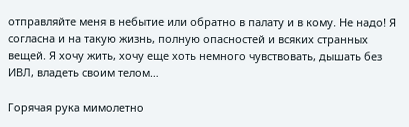отправляйте меня в небытие или обратно в палату и в кому. Не надо! Я согласна и на такую жизнь, полную опасностей и всяких странных вещей. Я хочу жить, хочу еще хоть немного чувствовать, дышать без ИВЛ, владеть своим телом…

Горячая рука мимолетно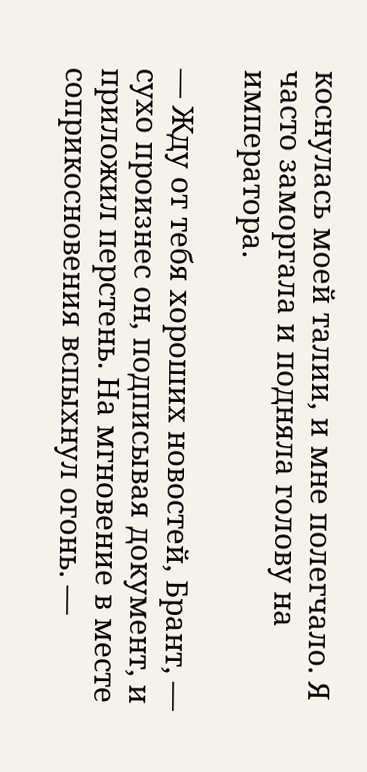коснулась моей талии, и мне полегчало. Я часто заморгала и подняла голову на императора.

— Жду от тебя хороших новостей, Брант, — сухо произнес он, подписывая документ, и приложил перстень. На мгновение в месте соприкосновения вспыхнул огонь. —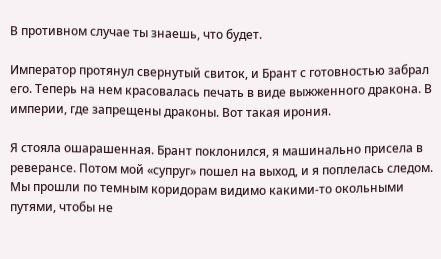В противном случае ты знаешь, что будет.

Император протянул свернутый свиток, и Брант с готовностью забрал его. Теперь на нем красовалась печать в виде выжженного дракона. В империи, где запрещены драконы. Вот такая ирония.

Я стояла ошарашенная. Брант поклонился, я машинально присела в реверансе. Потом мой «супруг» пошел на выход, и я поплелась следом. Мы прошли по темным коридорам видимо какими-то окольными путями, чтобы не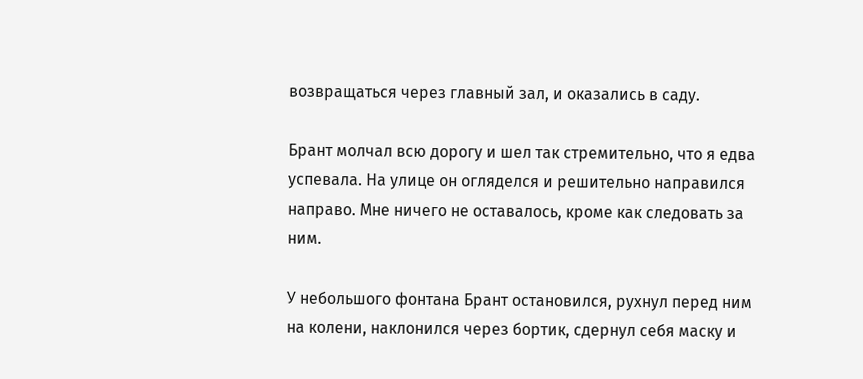возвращаться через главный зал, и оказались в саду.

Брант молчал всю дорогу и шел так стремительно, что я едва успевала. На улице он огляделся и решительно направился направо. Мне ничего не оставалось, кроме как следовать за ним.

У небольшого фонтана Брант остановился, рухнул перед ним на колени, наклонился через бортик, сдернул себя маску и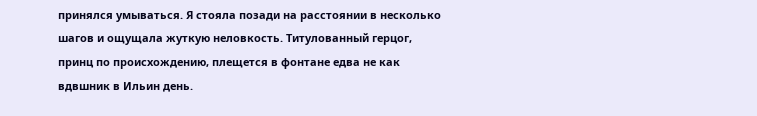принялся умываться. Я стояла позади на расстоянии в несколько шагов и ощущала жуткую неловкость. Титулованный герцог, принц по происхождению, плещется в фонтане едва не как вдвшник в Ильин день.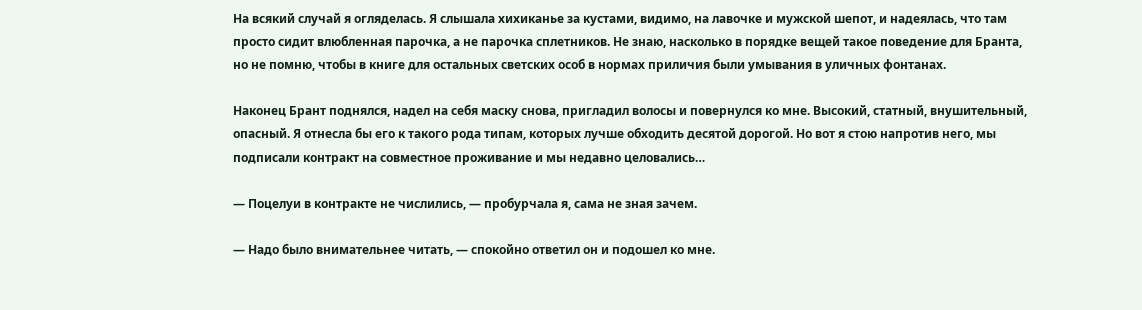На всякий случай я огляделась. Я слышала хихиканье за кустами, видимо, на лавочке и мужской шепот, и надеялась, что там просто сидит влюбленная парочка, а не парочка сплетников. Не знаю, насколько в порядке вещей такое поведение для Бранта, но не помню, чтобы в книге для остальных светских особ в нормах приличия были умывания в уличных фонтанах.

Наконец Брант поднялся, надел на себя маску снова, пригладил волосы и повернулся ко мне. Высокий, статный, внушительный, опасный. Я отнесла бы его к такого рода типам, которых лучше обходить десятой дорогой. Но вот я стою напротив него, мы подписали контракт на совместное проживание и мы недавно целовались…

— Поцелуи в контракте не числились, — пробурчала я, сама не зная зачем.

— Надо было внимательнее читать, — спокойно ответил он и подошел ко мне.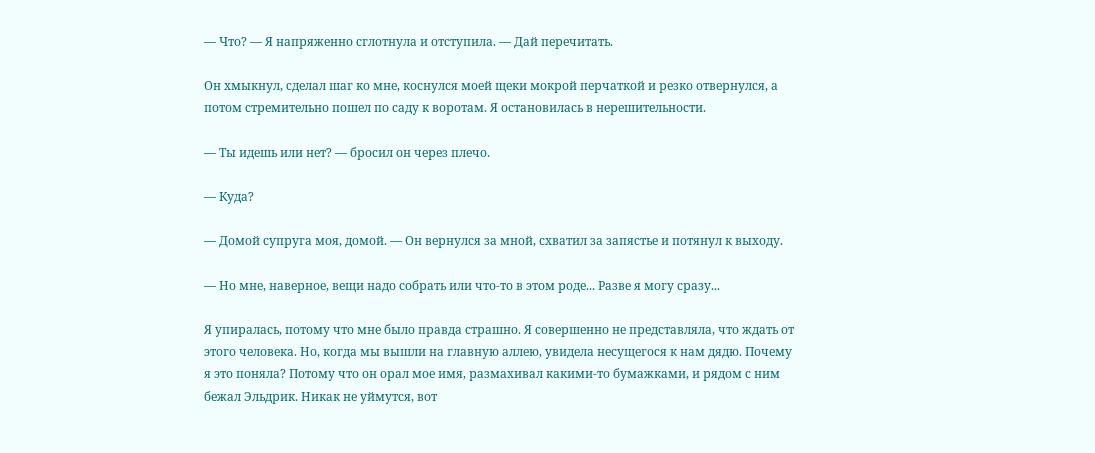— Что? — Я напряженно сглотнула и отступила. — Дай перечитать.

Он хмыкнул, сделал шаг ко мне, коснулся моей щеки мокрой перчаткой и резко отвернулся, а потом стремительно пошел по саду к воротам. Я остановилась в нерешительности.

— Ты идешь или нет? — бросил он через плечо.

— Куда?

— Домой супруга моя, домой. — Он вернулся за мной, схватил за запястье и потянул к выходу.

— Но мне, наверное, вещи надо собрать или что-то в этом роде... Разве я могу сразу...

Я упиралась, потому что мне было правда страшно. Я совершенно не представляла, что ждать от этого человека. Но, когда мы вышли на главную аллею, увидела несущегося к нам дядю. Почему я это поняла? Потому что он орал мое имя, размахивал какими-то бумажками, и рядом с ним бежал Эльдрик. Никак не уймутся, вот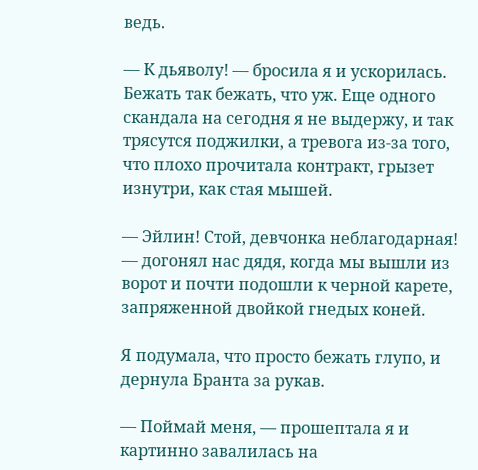ведь.

— К дьяволу! — бросила я и ускорилась. Бежать так бежать, что уж. Еще одного скандала на сегодня я не выдержу, и так трясутся поджилки, а тревога из-за того, что плохо прочитала контракт, грызет изнутри, как стая мышей.

— Эйлин! Стой, девчонка неблагодарная! — догонял нас дядя, когда мы вышли из ворот и почти подошли к черной карете, запряженной двойкой гнедых коней.

Я подумала, что просто бежать глупо, и дернула Бранта за рукав.

— Поймай меня, — прошептала я и картинно завалилась на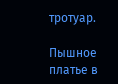тротуар.

Пышное платье в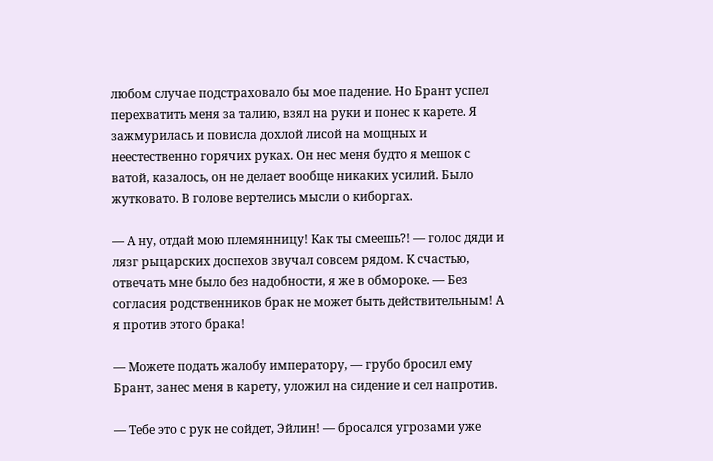любом случае подстраховало бы мое падение. Но Брант успел перехватить меня за талию, взял на руки и понес к карете. Я зажмурилась и повисла дохлой лисой на мощных и неестественно горячих руках. Он нес меня будто я мешок с ватой, казалось, он не делает вообще никаких усилий. Было жутковато. В голове вертелись мысли о киборгах.

— А ну, отдай мою племянницу! Как ты смеешь?! — голос дяди и лязг рыцарских доспехов звучал совсем рядом. К счастью, отвечать мне было без надобности, я же в обмороке. — Без согласия родственников брак не может быть действительным! А я против этого брака!

— Можете подать жалобу императору, — грубо бросил ему Брант, занес меня в карету, уложил на сидение и сел напротив.

— Тебе это с рук не сойдет, Эйлин! — бросался угрозами уже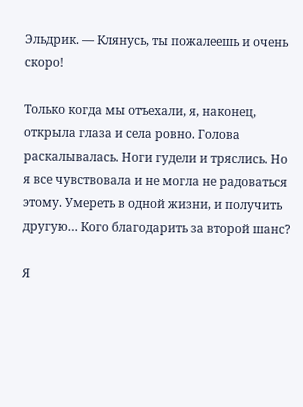Эльдрик. — Клянусь, ты пожалеешь и очень скоро!

Только когда мы отъехали, я, наконец, открыла глаза и села ровно. Голова раскалывалась. Ноги гудели и тряслись. Но я все чувствовала и не могла не радоваться этому. Умереть в одной жизни, и получить другую… Кого благодарить за второй шанс?

Я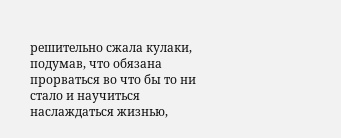решительно сжала кулаки, подумав, что обязана прорваться во что бы то ни стало и научиться наслаждаться жизнью,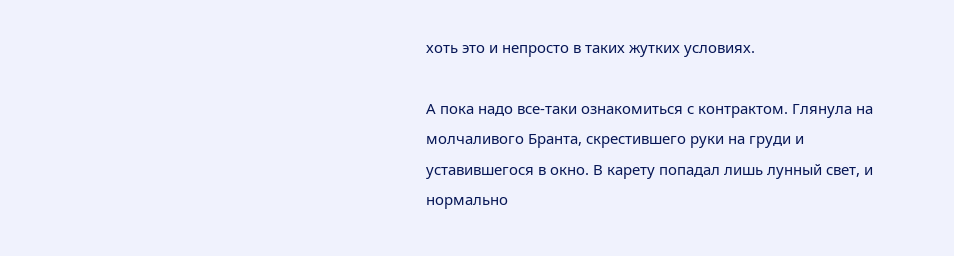хоть это и непросто в таких жутких условиях.

А пока надо все-таки ознакомиться с контрактом. Глянула на молчаливого Бранта, скрестившего руки на груди и уставившегося в окно. В карету попадал лишь лунный свет, и нормально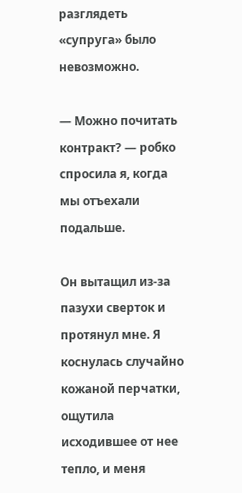разглядеть «супруга» было невозможно.

— Можно почитать контракт? — робко спросила я, когда мы отъехали подальше.

Он вытащил из-за пазухи сверток и протянул мне. Я коснулась случайно кожаной перчатки, ощутила исходившее от нее тепло, и меня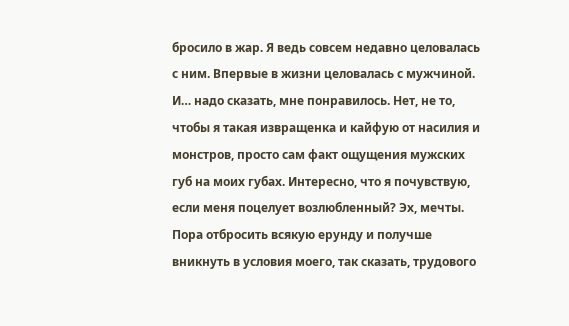бросило в жар. Я ведь совсем недавно целовалась с ним. Впервые в жизни целовалась с мужчиной. И… надо сказать, мне понравилось. Нет, не то, чтобы я такая извращенка и кайфую от насилия и монстров, просто сам факт ощущения мужских губ на моих губах. Интересно, что я почувствую, если меня поцелует возлюбленный? Эх, мечты. Пора отбросить всякую ерунду и получше вникнуть в условия моего, так сказать, трудового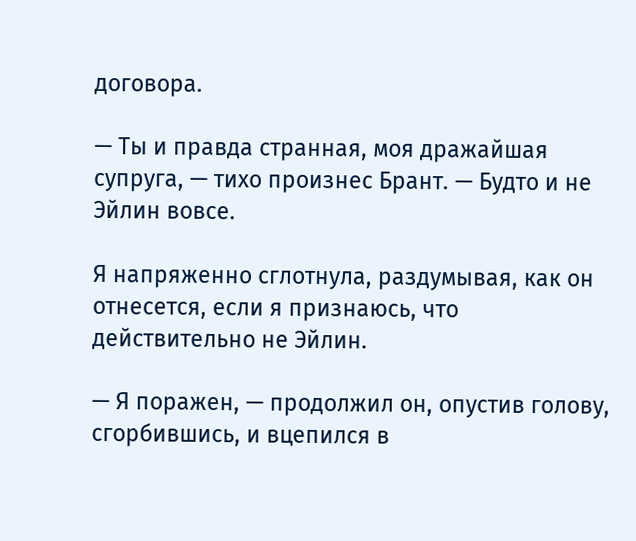договора.

— Ты и правда странная, моя дражайшая супруга, — тихо произнес Брант. — Будто и не Эйлин вовсе.

Я напряженно сглотнула, раздумывая, как он отнесется, если я признаюсь, что действительно не Эйлин.

— Я поражен, — продолжил он, опустив голову, сгорбившись, и вцепился в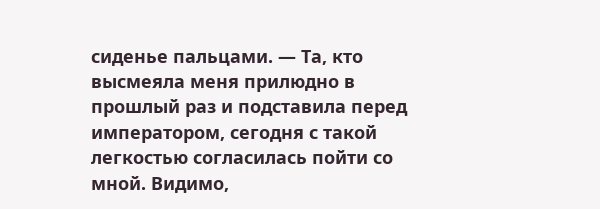сиденье пальцами. — Та, кто высмеяла меня прилюдно в прошлый раз и подставила перед императором, сегодня с такой легкостью согласилась пойти со мной. Видимо,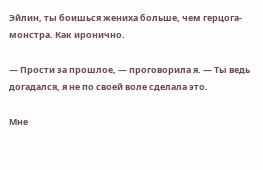Эйлин, ты боишься жениха больше, чем герцога-монстра. Как иронично.

— Прости за прошлое, — проговорила я. — Ты ведь догадался, я не по своей воле сделала это.

Мне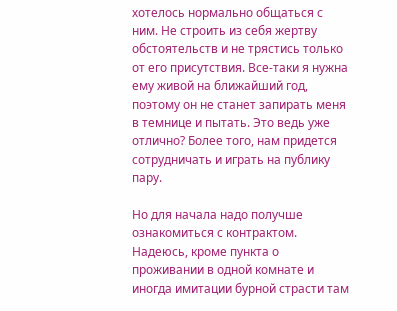хотелось нормально общаться с ним. Не строить из себя жертву обстоятельств и не трястись только от его присутствия. Все-таки я нужна ему живой на ближайший год, поэтому он не станет запирать меня в темнице и пытать. Это ведь уже отлично? Более того, нам придется сотрудничать и играть на публику пару.

Но для начала надо получше ознакомиться с контрактом. Надеюсь, кроме пункта о проживании в одной комнате и иногда имитации бурной страсти там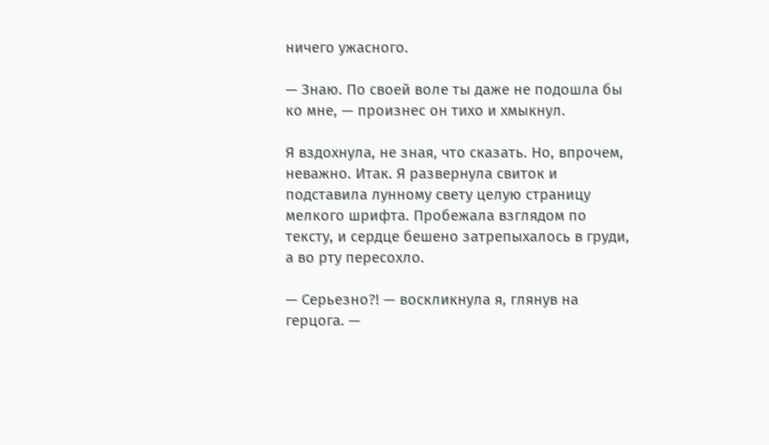ничего ужасного.

— Знаю. По своей воле ты даже не подошла бы ко мне, — произнес он тихо и хмыкнул.

Я вздохнула, не зная, что сказать. Но, впрочем, неважно. Итак. Я развернула свиток и подставила лунному свету целую страницу мелкого шрифта. Пробежала взглядом по тексту, и сердце бешено затрепыхалось в груди, а во рту пересохло.

— Серьезно?! — воскликнула я, глянув на герцога. —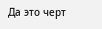Да это черт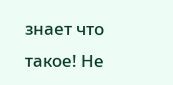знает что такое! Не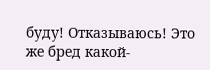буду! Отказываюсь! Это же бред какой-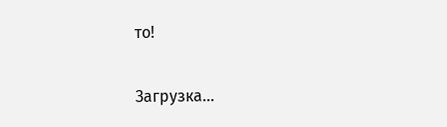то!

Загрузка...